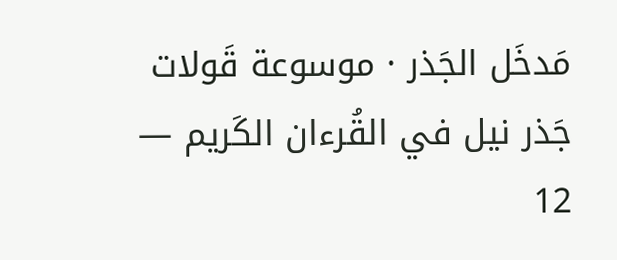مَدخَل الجَذر · موسوعة قَولات
جَذر نيل في القُرءان الكَريم — 12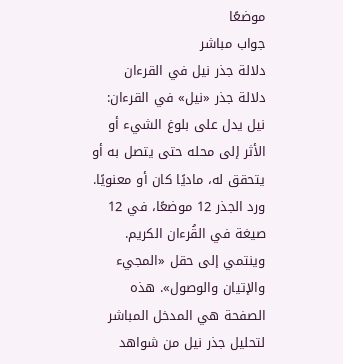موضعًا
جواب مباشر
دلالة جذر نيل في القرءان
دلالة جذر «نيل» في القرءان: نيل يدل على بلوغ الشيء أو الأثر إلى محله حتى يتصل به أو يتحقق له، ماديًا كان أو معنويًا.
ورد الجذر 12 موضعًا، في 12 صيغة في القُرءان الكريم. وينتمي إلى حقل «المجيء والإتيان والوصول». هذه الصفحة هي المدخل المباشر لتحليل جذر نيل من شواهد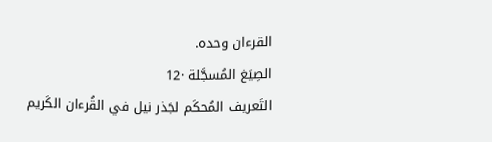القرءان وحده.
الصِيَغ المُسجَّلة ·12
التَعريف المُحكَم لجَذر نيل في القُرءان الكَريم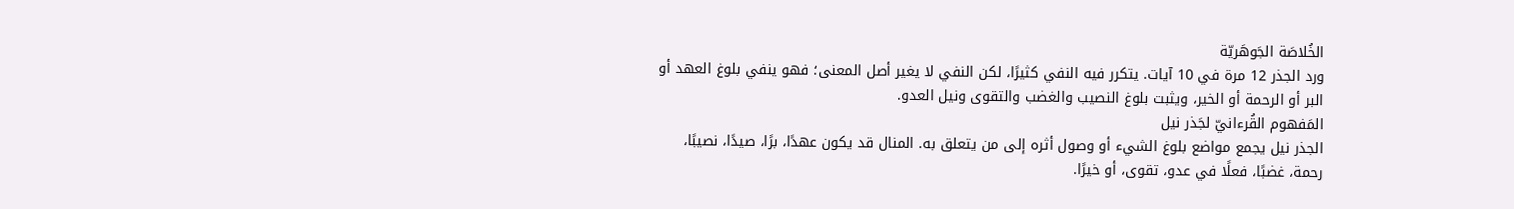الخُلاصَة الجَوهَريّة
ورد الجذر 12 مرة في 10 آيات. يتكرر فيه النفي كثيرًا، لكن النفي لا يغير أصل المعنى؛ فهو ينفي بلوغ العهد أو البر أو الرحمة أو الخير، ويثبت بلوغ النصيب والغضب والتقوى ونيل العدو.
المَفهوم القُرءانيّ لجَذر نيل
الجذر نيل يجمع مواضع بلوغ الشيء أو وصول أثره إلى من يتعلق به. المنال قد يكون عهدًا، برًا، صيدًا، نصيبًا، رحمة، غضبًا، فعلًا في عدو، تقوى، أو خيرًا.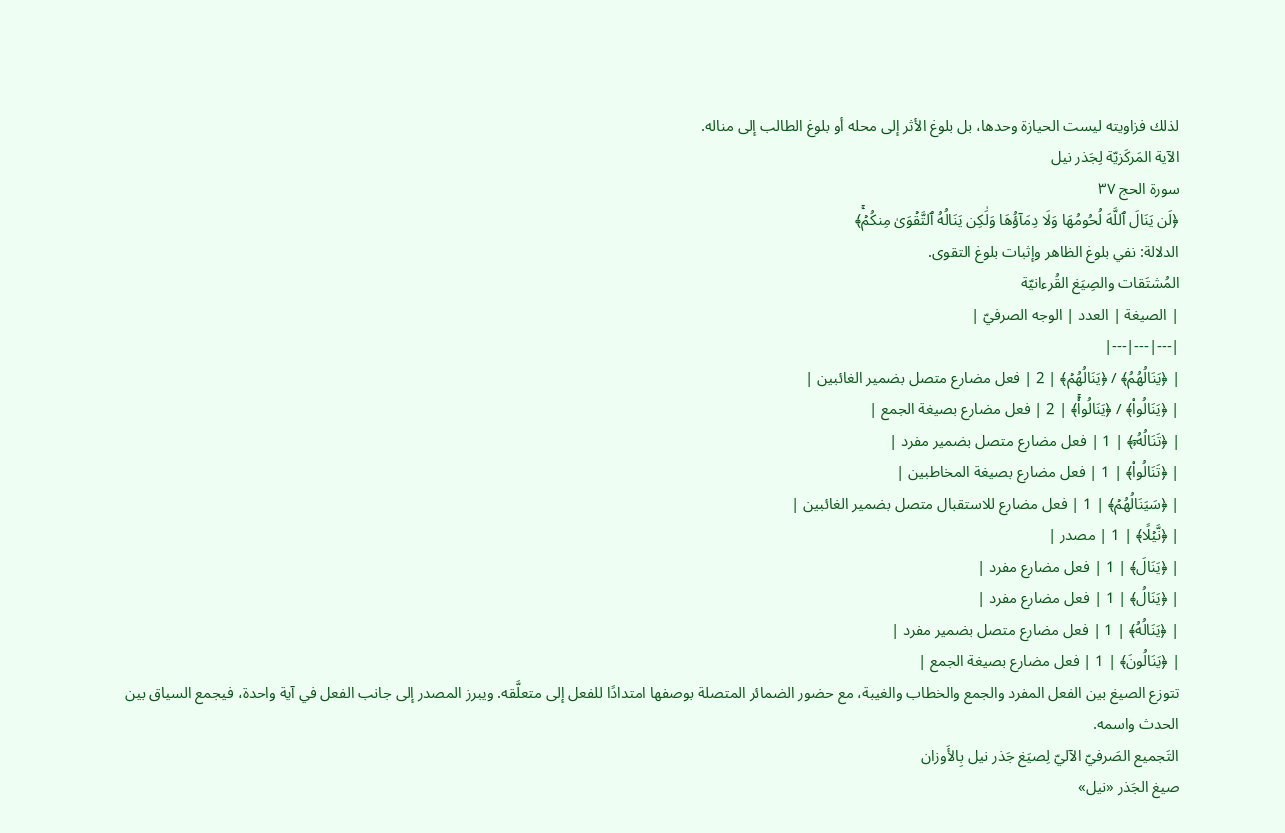لذلك فزاويته ليست الحيازة وحدها، بل بلوغ الأثر إلى محله أو بلوغ الطالب إلى مناله.
الآية المَركَزيّة لِجَذر نيل
سورة الحج ٣٧
﴿لَن يَنَالَ ٱللَّهَ لُحُومُهَا وَلَا دِمَآؤُهَا وَلَٰكِن يَنَالُهُ ٱلتَّقۡوَىٰ مِنكُمۡۚ﴾
الدلالة: نفي بلوغ الظاهر وإثبات بلوغ التقوى.
المُشتَقات والصِيَغ القُرءانيّة
| الصيغة | العدد | الوجه الصرفيّ |
|---|---|---|
| ﴿يَنَالُهُمُ﴾ / ﴿يَنَالُهُمۡ﴾ | 2 | فعل مضارع متصل بضمير الغائبين |
| ﴿يَنَالُواْ﴾ / ﴿يَنَالُواْۚ﴾ | 2 | فعل مضارع بصيغة الجمع |
| ﴿تَنَالُهُۥٓ﴾ | 1 | فعل مضارع متصل بضمير مفرد |
| ﴿تَنَالُواْ﴾ | 1 | فعل مضارع بصيغة المخاطبين |
| ﴿سَيَنَالُهُمۡ﴾ | 1 | فعل مضارع للاستقبال متصل بضمير الغائبين |
| ﴿نَّيۡلًا﴾ | 1 | مصدر |
| ﴿يَنَالَ﴾ | 1 | فعل مضارع مفرد |
| ﴿يَنَالُ﴾ | 1 | فعل مضارع مفرد |
| ﴿يَنَالُهُ﴾ | 1 | فعل مضارع متصل بضمير مفرد |
| ﴿يَنَالُونَ﴾ | 1 | فعل مضارع بصيغة الجمع |
تتوزع الصيغ بين الفعل المفرد والجمع والخطاب والغيبة، مع حضور الضمائر المتصلة بوصفها امتدادًا للفعل إلى متعلَّقه. ويبرز المصدر إلى جانب الفعل في آية واحدة، فيجمع السياق بين الحدث واسمه.
التَجميع الصَرفيّ الآليّ لِصيَغ جَذر نيل بِالأَوزان
صيغ الجَذر «نيل»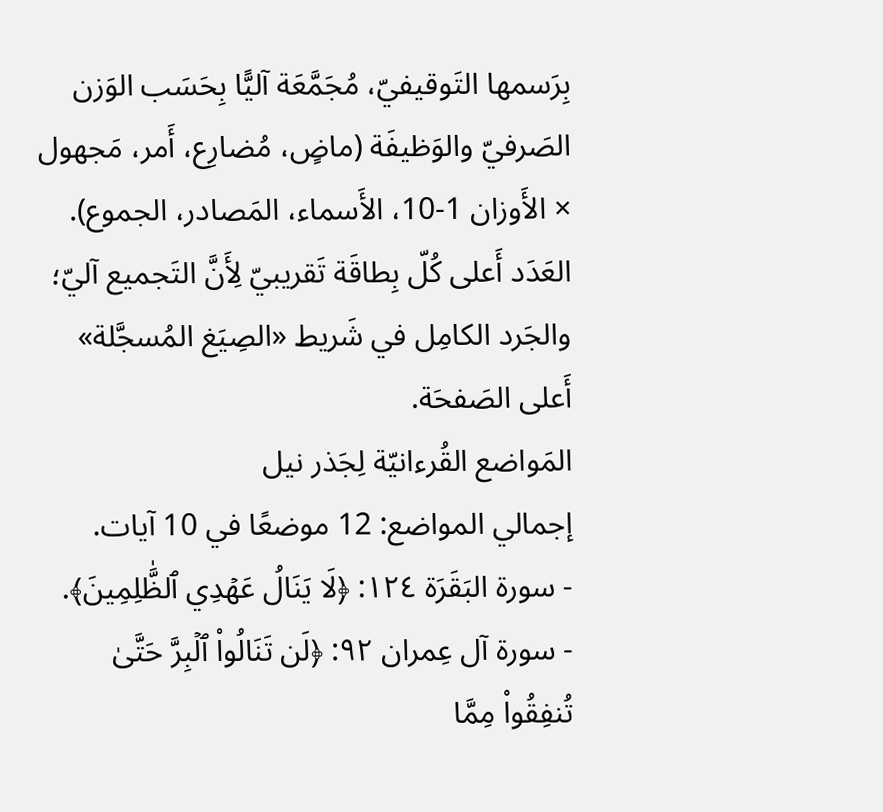بِرَسمها التَوقيفيّ، مُجَمَّعَة آليًّا بِحَسَب الوَزن الصَرفيّ والوَظيفَة (ماضٍ، مُضارِع، أَمر، مَجهول × الأَوزان 1-10، الأَسماء، المَصادر، الجموع). العَدَد أَعلى كُلّ بِطاقَة تَقريبيّ لِأَنَّ التَجميع آليّ؛ والجَرد الكامِل في شَريط «الصِيَغ المُسجَّلة» أَعلى الصَفحَة.
المَواضع القُرءانيّة لِجَذر نيل
إجمالي المواضع: 12 موضعًا في 10 آيات.
- سورة البَقَرَة ١٢٤: ﴿لَا يَنَالُ عَهۡدِي ٱلظَّٰلِمِينَ﴾.
- سورة آل عِمران ٩٢: ﴿لَن تَنَالُواْ ٱلۡبِرَّ حَتَّىٰ تُنفِقُواْ مِمَّا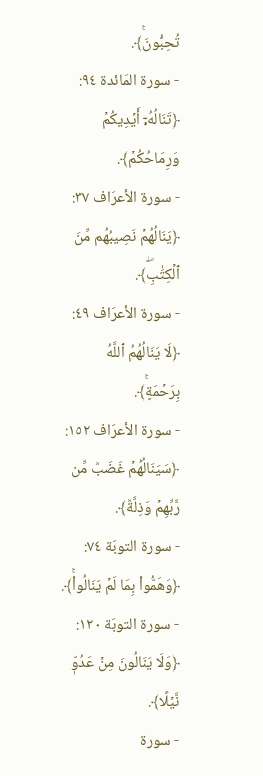تُحِبُّونَۚ﴾.
- سورة المَائدة ٩٤: ﴿تَنَالُهُۥٓ أَيۡدِيكُمۡ وَرِمَاحُكُمۡ﴾.
- سورة الأعرَاف ٣٧: ﴿يَنَالُهُمۡ نَصِيبُهُم مِّنَ ٱلۡكِتَٰبِۖ﴾.
- سورة الأعرَاف ٤٩: ﴿لَا يَنَالُهُمُ ٱللَّهُ بِرَحۡمَةٍۚ﴾.
- سورة الأعرَاف ١٥٢: ﴿سَيَنَالُهُمۡ غَضَبٞ مِّن رَّبِّهِمۡ وَذِلَّةٞ﴾.
- سورة التوبَة ٧٤: ﴿وَهَمُّواْ بِمَا لَمۡ يَنَالُواْۚ﴾.
- سورة التوبَة ١٢٠: ﴿وَلَا يَنَالُونَ مِنۡ عَدُوّٖ نَّيۡلًا﴾.
- سورة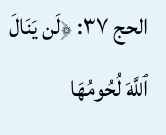الحج ٣٧: ﴿لَن يَنَالَ ٱللَّهَ لُحُومُهَا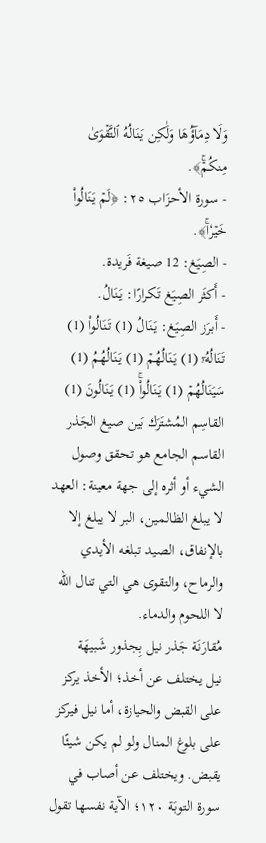وَلَا دِمَآؤُهَا وَلَٰكِن يَنَالُهُ ٱلتَّقۡوَىٰ مِنكُمۡۚ﴾.
- سورة الأحزَاب ٢٥: ﴿لَمۡ يَنَالُواْ خَيۡرٗاۚ﴾.
- الصِيَغ: 12 صيغة فَريدة.
- أَكثَر الصِيَغ تَكرارًا: يَنَالُ.
- أَبرَز الصِيَغ: يَنَالُ (1) تَنَالُواْ (1) تَنَالُهُۥٓ (1) يَنَالُهُمۡ (1) يَنَالُهُمُ (1) سَيَنَالُهُمۡ (1) يَنَالُواْۚ (1) يَنَالُونَ (1)
القاسِم المُشتَرَك بَين صيغ الجَذر
القاسم الجامع هو تحقق وصول الشيء أو أثره إلى جهة معينة: العهد لا يبلغ الظالمين، البر لا يبلغ إلا بالإنفاق، الصيد تبلغه الأيدي والرماح، والتقوى هي التي تنال الله لا اللحوم والدماء.
مُقارَنَة جَذر نيل بِجذور شَبيهَة
نيل يختلف عن أخذ؛ الأخذ يركز على القبض والحيازة، أما نيل فيركز على بلوغ المنال ولو لم يكن شيئًا يقبض. ويختلف عن أصاب في سورة التوبَة ١٢٠؛ الآية نفسها تقول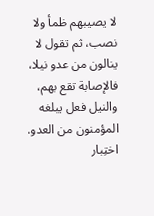لا يصيبهم ظمأ ولا نصب، ثم تقول لا ينالون من عدو نيلا، فالإصابة تقع بهم، والنيل فعل يبلغه المؤمنون من العدو.
اختِبار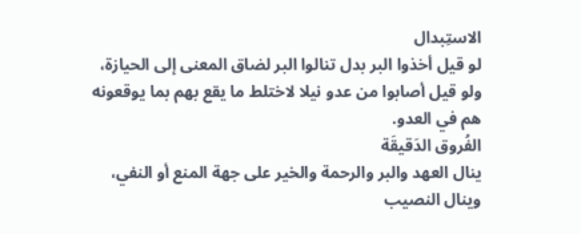الاستِبدال
لو قيل أخذوا البر بدل تنالوا البر لضاق المعنى إلى الحيازة، ولو قيل أصابوا من عدو نيلا لاختلط ما يقع بهم بما يوقعونه هم في العدو.
الفُروق الدَقيقَة
ينال العهد والبر والرحمة والخير على جهة المنع أو النفي، وينال النصيب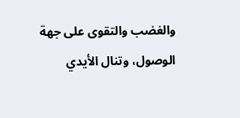والغضب والتقوى على جهة الوصول، وتنال الأيدي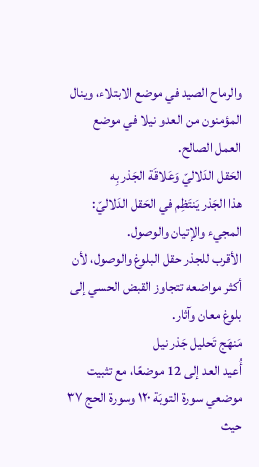والرماح الصيد في موضع الابتلاء، وينال المؤمنون من العدو نيلا في موضع العمل الصالح.
الحَقل الدَلاليّ وَعَلاقَة الجَذر بِه
هذا الجَذر يَنتَظِم في الحَقل الدَلاليّ: المجيء والإتيان والوصول.
الأقرب للجذر حقل البلوغ والوصول، لأن أكثر مواضعه تتجاوز القبض الحسي إلى بلوغ معان وآثار.
مَنهَج تَحليل جَذر نيل
أُعيد العد إلى 12 موضعًا، مع تثبيت موضعي سورة التوبَة ١٢٠ وسورة الحج ٣٧ حيث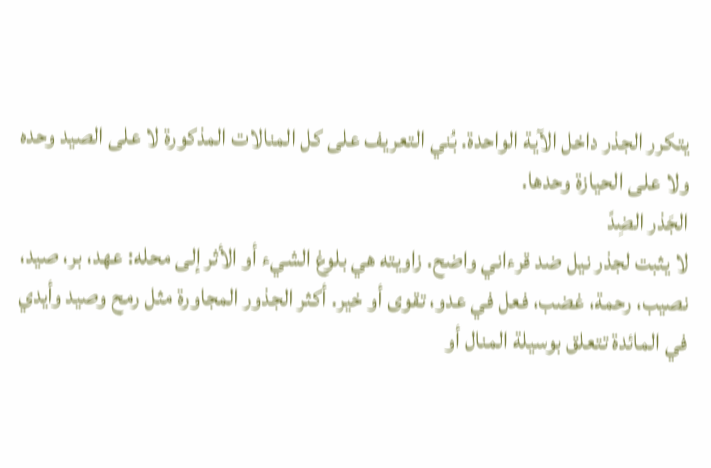يتكرر الجذر داخل الآية الواحدة. بُني التعريف على كل المنالات المذكورة لا على الصيد وحده ولا على الحيازة وحدها.
الجَذر الضِدّ
لا يثبت لجذر نيل ضد قرءاني واضح. زاويته هي بلوغ الشيء أو الأثر إلى محله: عهد، بر، صيد، نصيب، رحمة، غضب، فعل في عدو، تقوى أو خير. أكثر الجذور المجاورة مثل رمح وصيد وأيدي في المائدة تتعلق بوسيلة المنال أو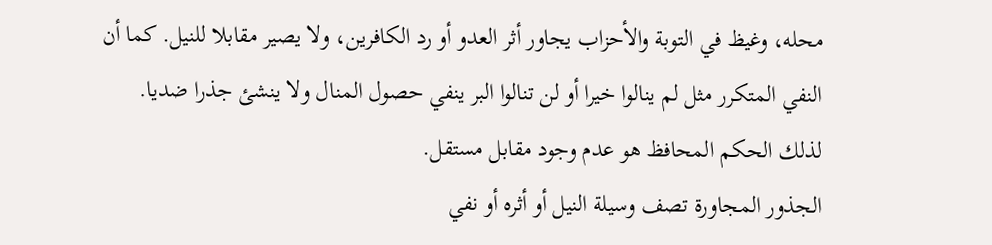محله، وغيظ في التوبة والأحزاب يجاور أثر العدو أو رد الكافرين، ولا يصير مقابلا للنيل. كما أن النفي المتكرر مثل لم ينالوا خيرا أو لن تنالوا البر ينفي حصول المنال ولا ينشئ جذرا ضديا. لذلك الحكم المحافظ هو عدم وجود مقابل مستقل.
الجذور المجاورة تصف وسيلة النيل أو أثره أو نفي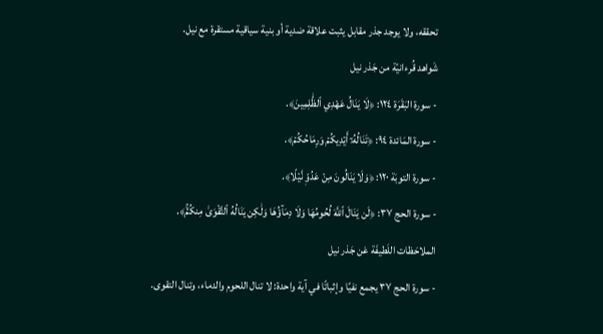تحققه، ولا يوجد جذر مقابل يثبت علاقة ضدية أو بنية سياقية مستقرة مع نيل.
شَواهد قُرءانيّة من جَذر نيل
- سورة البَقَرَة ١٢٤: ﴿لَا يَنَالُ عَهۡدِي ٱلظَّٰلِمِينَ﴾.
- سورة المَائدة ٩٤: ﴿تَنَالُهُۥٓ أَيۡدِيكُمۡ وَرِمَاحُكُمۡ﴾.
- سورة التوبَة ١٢٠: ﴿وَلَا يَنَالُونَ مِنۡ عَدُوّٖ نَّيۡلًا﴾.
- سورة الحج ٣٧: ﴿لَن يَنَالَ ٱللَّهَ لُحُومُهَا وَلَا دِمَآؤُهَا وَلَٰكِن يَنَالُهُ ٱلتَّقۡوَىٰ مِنكُمۡۚ﴾.
الملاحَظات اللَطيفَة عَن جَذر نيل
- سورة الحج ٣٧ يجمع نفيًا وإثباتًا في آية واحدة: لا تنال اللحوم والدماء، وتنال التقوى.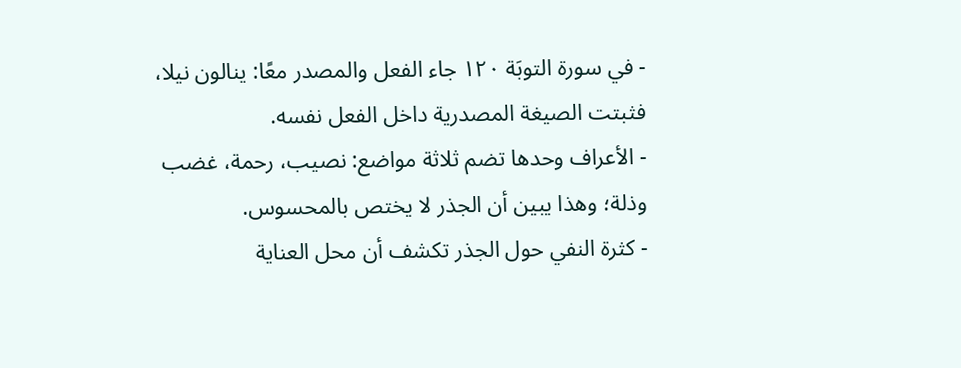- في سورة التوبَة ١٢٠ جاء الفعل والمصدر معًا: ينالون نيلا، فثبتت الصيغة المصدرية داخل الفعل نفسه.
- الأعراف وحدها تضم ثلاثة مواضع: نصيب، رحمة، غضب وذلة؛ وهذا يبين أن الجذر لا يختص بالمحسوس.
- كثرة النفي حول الجذر تكشف أن محل العناية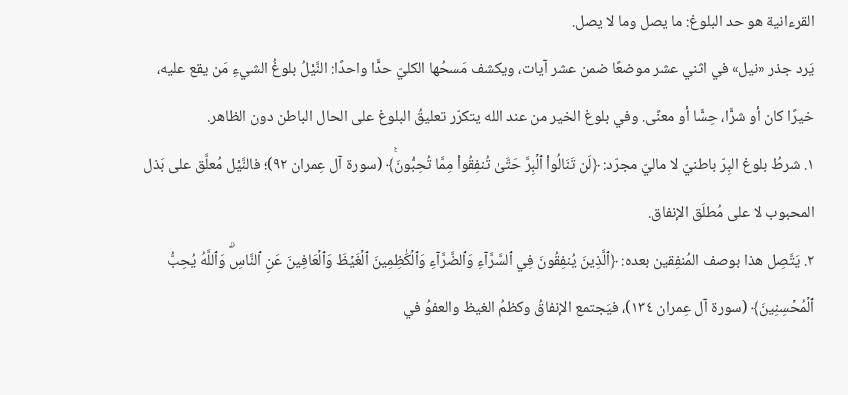القرءانية هو حد البلوغ: ما يصل وما لا يصل.
يَرد جذر «نيل» في اثني عشر موضعًا ضمن عشر آيات، ويكشف مَسحُها الكليّ حدًّا واحدًا: النَّيْلُ بلوغُ الشيءِ مَن يقع عليه، خيرًا كان أو شرًّا، حِسًّا أو معنًى. وفي بلوغ الخير من عند الله يتكرّر تعليقُ البلوغ على الحال الباطن دون الظاهر.
١. شرطُ بلوغ البِرّ باطنيّ لا ماليّ مجرّد: ﴿لَن تَنَالُواْ ٱلۡبِرَّ حَتَّىٰ تُنفِقُواْ مِمَّا تُحِبُّونَۚ﴾ (سورة آل عِمران ٩٢)؛ فالنَّيْل مُعلَّق على بَذل المحبوب لا على مُطلَق الإنفاق.
٢. يَتَّصِل هذا بوصف المُنفِقين بعده: ﴿ٱلَّذِينَ يُنفِقُونَ فِي ٱلسَّرَّآءِ وَٱلضَّرَّآءِ وَٱلۡكَٰظِمِينَ ٱلۡغَيۡظَ وَٱلۡعَافِينَ عَنِ ٱلنَّاسِۗ وَٱللَّهُ يُحِبُّ ٱلۡمُحۡسِنِينَ﴾ (سورة آل عِمران ١٣٤)، فيَجتمع الإنفاقُ وكظمُ الغيظ والعفوُ في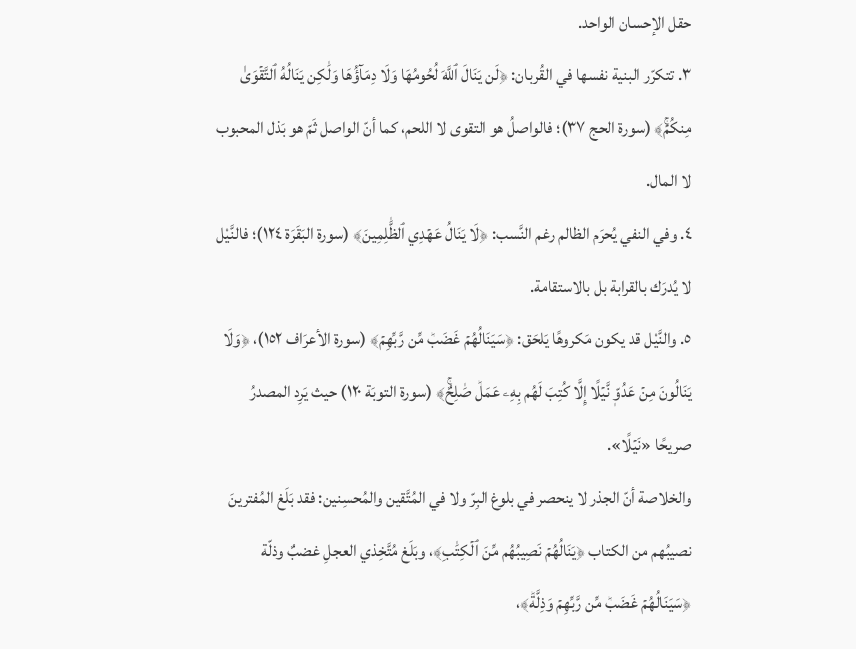حقل الإحسان الواحد.
٣. تتكرّر البنية نفسها في القُربان: ﴿لَن يَنَالَ ٱللَّهَ لُحُومُهَا وَلَا دِمَآؤُهَا وَلَٰكِن يَنَالُهُ ٱلتَّقۡوَىٰ مِنكُمۡۚ﴾ (سورة الحج ٣٧)؛ فالواصلُ هو التقوى لا اللحم، كما أنّ الواصل ثَمّ هو بَذل المحبوب لا المال.
٤. وفي النفي يُحرَم الظالم رغم النَّسب: ﴿لَا يَنَالُ عَهۡدِي ٱلظَّٰلِمِينَ﴾ (سورة البَقَرَة ١٢٤)؛ فالنَّيْل لا يُدرَك بالقرابة بل بالاستقامة.
٥. والنَّيْل قد يكون مَكروهًا يَلحَق: ﴿سَيَنَالُهُمۡ غَضَبٞ مِّن رَّبِّهِمۡ﴾ (سورة الأعرَاف ١٥٢)، ﴿وَلَا يَنَالُونَ مِنۡ عَدُوّٖ نَّيۡلًا إِلَّا كُتِبَ لَهُم بِهِۦ عَمَلٞ صَٰلِحٌۚ﴾ (سورة التوبَة ١٢٠) حيث يَرِد المصدرُ صريحًا «نَيۡلًا».
والخلاصة أنّ الجذر لا ينحصر في بلوغ البِرّ ولا في المُتَّقين والمُحسِنين: فقد بَلَغ المُفترينَ نصيبُهم من الكتاب ﴿يَنَالُهُمۡ نَصِيبُهُم مِّنَ ٱلۡكِتَٰبِ﴾، وبَلَغ مُتَّخِذي العجلِ غضبٌ وذلّة ﴿سَيَنَالُهُمۡ غَضَبٞ مِّن رَّبِّهِمۡ وَذِلَّةٞ﴾،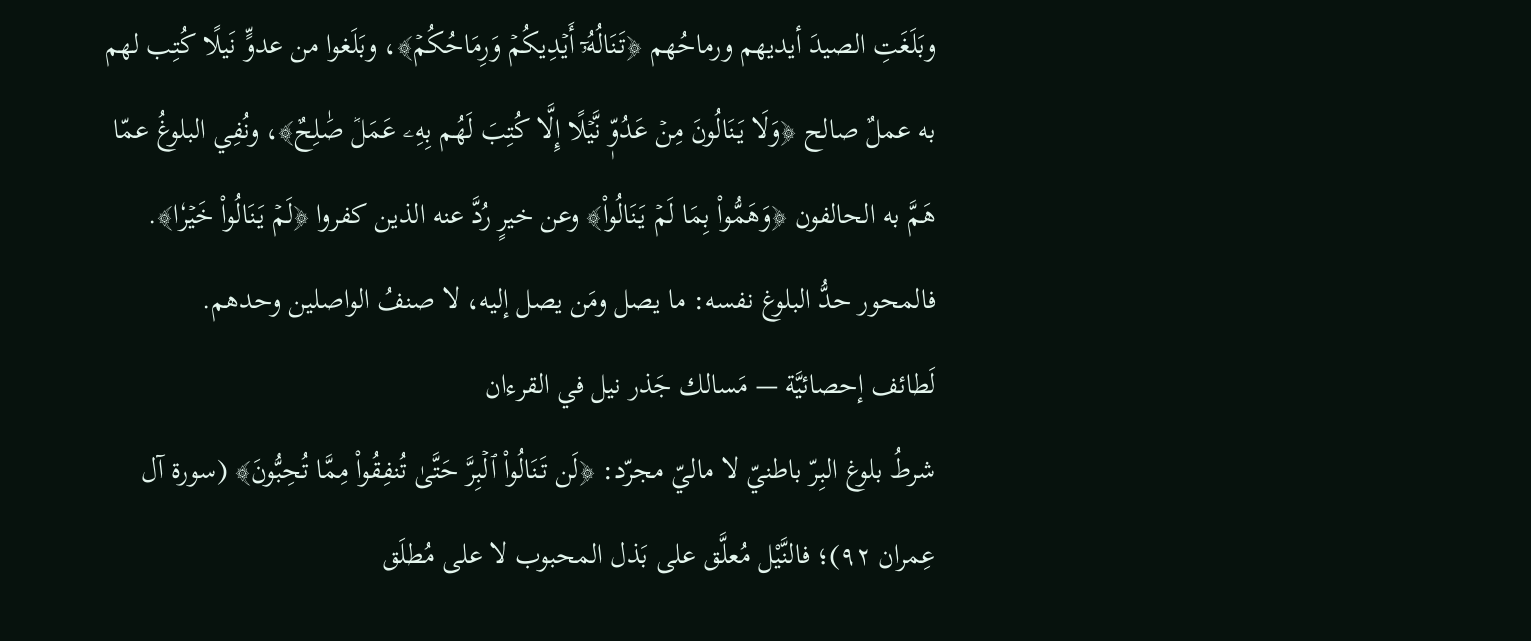وبَلَغَتِ الصيدَ أيديهم ورماحُهم ﴿تَنَالُهُۥٓ أَيۡدِيكُمۡ وَرِمَاحُكُمۡ﴾، وبَلَغوا من عدوٍّ نَيلًا كُتِب لهم به عملٌ صالح ﴿وَلَا يَنَالُونَ مِنۡ عَدُوّٖ نَّيۡلًا إِلَّا كُتِبَ لَهُم بِهِۦ عَمَلٞ صَٰلِحٌ﴾، ونُفِي البلوغُ عمّا هَمَّ به الحالفون ﴿وَهَمُّواْ بِمَا لَمۡ يَنَالُواْ﴾ وعن خيرٍ رُدَّ عنه الذين كفروا ﴿لَمۡ يَنَالُواْ خَيۡرٗا﴾. فالمحور حدُّ البلوغ نفسه: ما يصل ومَن يصل إليه، لا صنفُ الواصلين وحدهم.
لَطائف إحصائيَّة — مَسالك جَذر نيل في القرءان
شرطُ بلوغ البِرّ باطنيّ لا ماليّ مجرّد: ﴿لَن تَنَالُواْ ٱلۡبِرَّ حَتَّىٰ تُنفِقُواْ مِمَّا تُحِبُّونَ﴾ (سورة آل عِمران ٩٢)؛ فالنَّيْل مُعلَّق على بَذل المحبوب لا على مُطلَق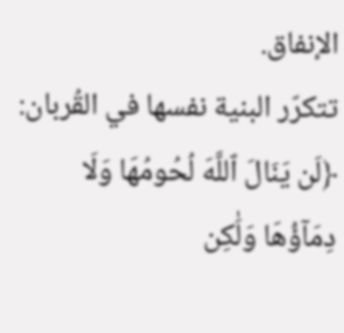الإنفاق.
تتكرّر البنية نفسها في القُربان: ﴿لَن يَنَالَ ٱللَّهَ لُحُومُهَا وَلَا دِمَآؤُهَا وَلَٰكِن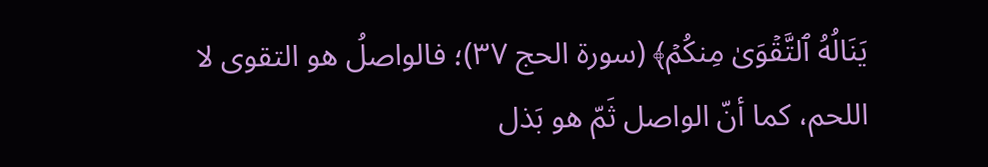يَنَالُهُ ٱلتَّقۡوَىٰ مِنكُمۡ﴾ (سورة الحج ٣٧)؛ فالواصلُ هو التقوى لا اللحم، كما أنّ الواصل ثَمّ هو بَذل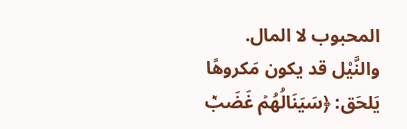المحبوب لا المال.
والنَّيْل قد يكون مَكروهًا يَلحَق: ﴿سَيَنَالُهُمۡ غَضَبٞ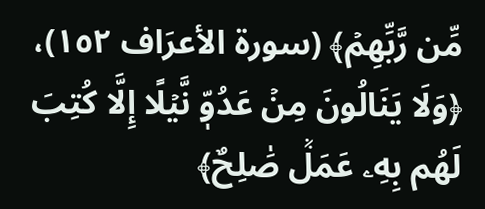مِّن رَّبِّهِمۡ﴾ (سورة الأعرَاف ١٥٢)، ﴿وَلَا يَنَالُونَ مِنۡ عَدُوّٖ نَّيۡلًا إِلَّا كُتِبَ لَهُم بِهِۦ عَمَلٞ صَٰلِحٌ﴾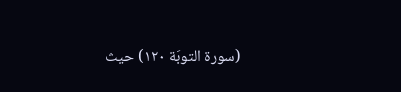(سورة التوبَة ١٢٠) حيث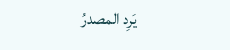يَرِد المصدرُ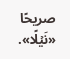صريحًا «نَيۡلًا».